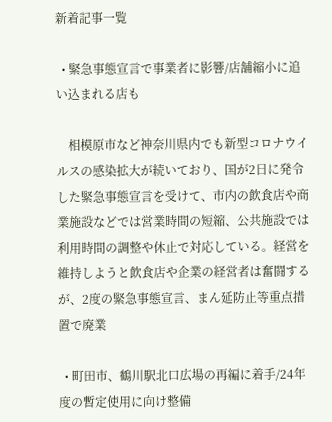新着記事一覧

  • 緊急事態宣言で事業者に影響/店舗縮小に追い込まれる店も

    相模原市など神奈川県内でも新型コロナウイルスの感染拡大が続いており、国が2日に発令した緊急事態宣言を受けて、市内の飲食店や商業施設などでは営業時間の短縮、公共施設では利用時間の調整や休止で対応している。経営を維持しようと飲食店や企業の経営者は奮闘するが、2度の緊急事態宣言、まん延防止等重点措置で廃業

  • 町田市、鶴川駅北口広場の再編に着手/24年度の暫定使用に向け整備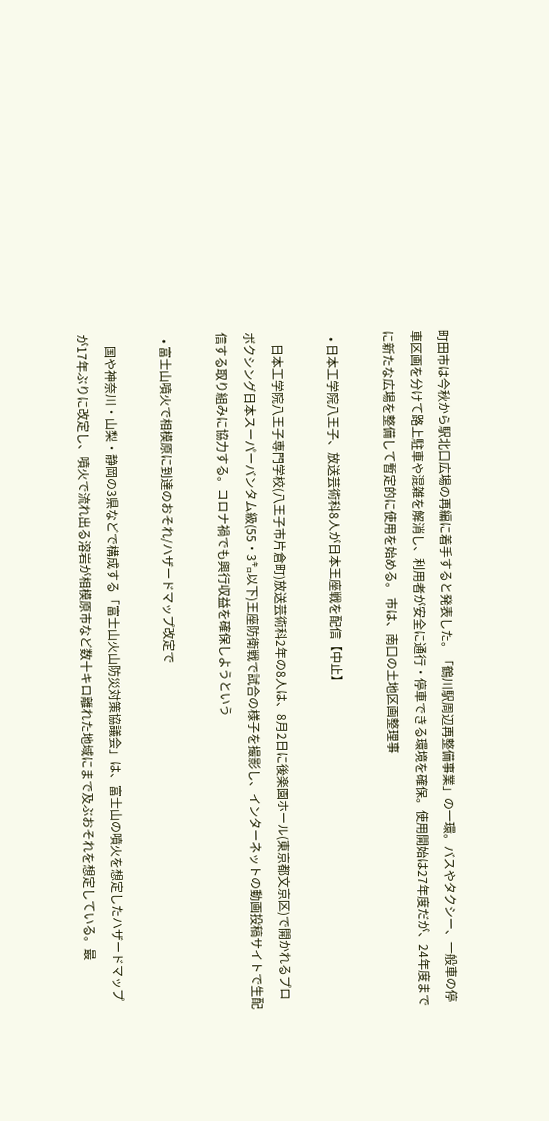町田市は今秋から駅北口広場の再編に着手すると発表した。「鶴川駅周辺再整備事業」の一環。バスやタクシー、一般車の停車区画を分けて路上駐車や混雑を解消し、利用者が安全に通行・停車できる環境を確保。使用開始は27年度だが、24年度までに新たな広場を整備して暫定的に使用を始める。 市は、南口の土地区画整理事

  • 日本工学院八王子、放送芸術科8人が日本王座戦を配信【中止】

    日本工学院八王子専門学校(八王子市片倉町)放送芸術科2年の8人は、8月2日に後楽園ホール(東京都文京区)で開かれるプロボクシング日本スーパーバンタム級(55・3㌔以下)王座防衛戦で試合の様子を撮影し、インターネットの動画投稿サイトで生配信する取り組みに協力する。コロナ禍でも興行収益を確保しようという

  • 富士山噴火で相模原に到達のおそれ/ハザードマップ改定で

    国や神奈川・山梨・静岡の3県などで構成する「富士山火山防災対策協議会」は、富士山の噴火を想定したハザードマップが17年ぶりに改定し、噴火で流れ出る溶岩が相模原市など数十キロ離れた地域にまで及ぶおそれを想定している。最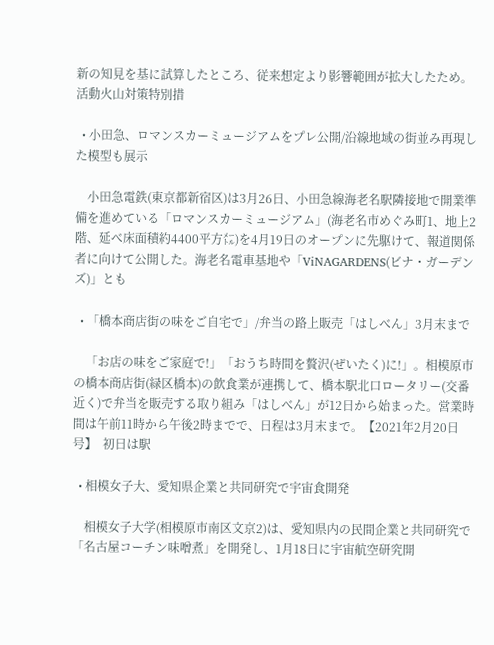新の知見を基に試算したところ、従来想定より影響範囲が拡大したため。活動火山対策特別措

  • 小田急、ロマンスカーミュージアムをプレ公開/沿線地域の街並み再現した模型も展示

    小田急電鉄(東京都新宿区)は3月26日、小田急線海老名駅隣接地で開業準備を進めている「ロマンスカーミュージアム」(海老名市めぐみ町1、地上2階、延べ床面積約4400平方㍍)を4月19日のオープンに先駆けて、報道関係者に向けて公開した。海老名電車基地や「ViNAGARDENS(ビナ・ガーデンズ)」とも

  • 「橋本商店街の味をご自宅で」/弁当の路上販売「はしべん」3月末まで

    「お店の味をご家庭で!」「おうち時間を贅沢(ぜいたく)に!」。相模原市の橋本商店街(緑区橋本)の飲食業が連携して、橋本駅北口ロータリー(交番近く)で弁当を販売する取り組み「はしべん」が12日から始まった。営業時間は午前11時から午後2時までで、日程は3月末まで。【2021年2月20日号】  初日は駅

  • 相模女子大、愛知県企業と共同研究で宇宙食開発

    相模女子大学(相模原市南区文京2)は、愛知県内の民間企業と共同研究で「名古屋コーチン味噌煮」を開発し、1月18日に宇宙航空研究開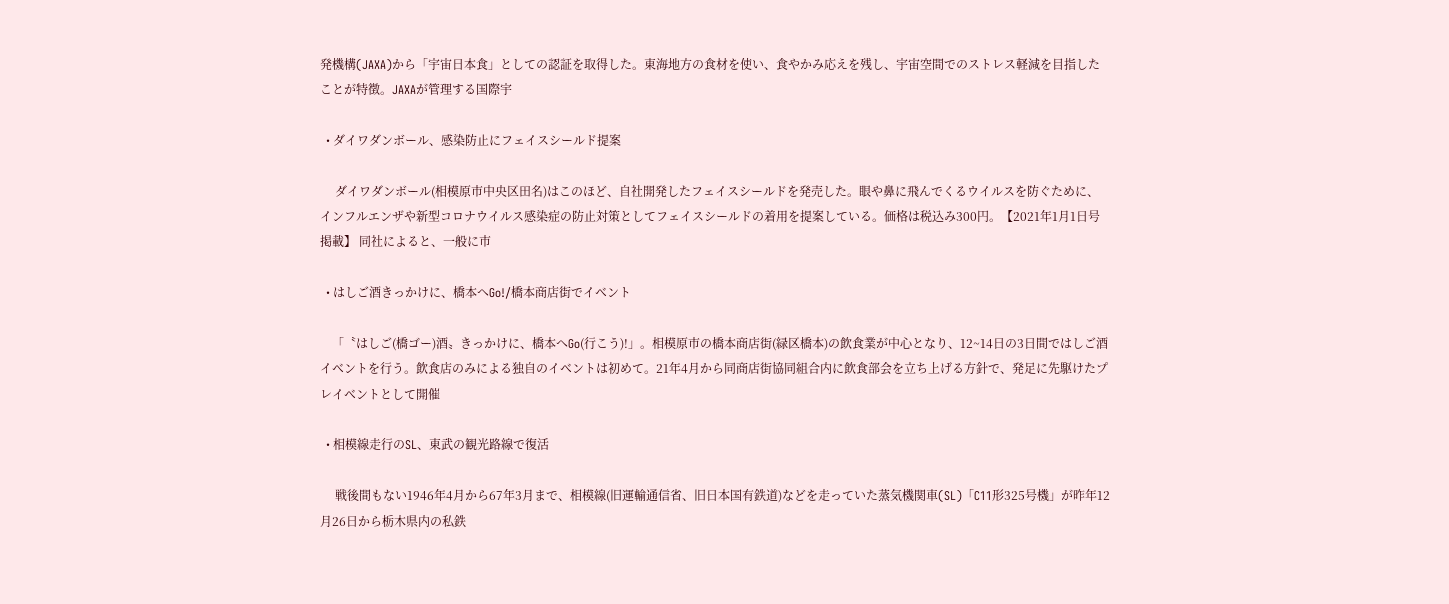発機構(JAXA)から「宇宙日本食」としての認証を取得した。東海地方の食材を使い、食やかみ応えを残し、宇宙空間でのストレス軽減を目指したことが特徴。JAXAが管理する国際宇

  • ダイワダンボール、感染防止にフェイスシールド提案

     ダイワダンボール(相模原市中央区田名)はこのほど、自社開発したフェイスシールドを発売した。眼や鼻に飛んでくるウイルスを防ぐために、インフルエンザや新型コロナウイルス感染症の防止対策としてフェイスシールドの着用を提案している。価格は税込み300円。【2021年1月1日号掲載】 同社によると、一般に市

  • はしご酒きっかけに、橋本へGo!/橋本商店街でイベント

    「〝はしご(橋ゴー)酒〟きっかけに、橋本へGo(行こう)!」。相模原市の橋本商店街(緑区橋本)の飲食業が中心となり、12~14日の3日間ではしご酒イベントを行う。飲食店のみによる独自のイベントは初めて。21年4月から同商店街協同組合内に飲食部会を立ち上げる方針で、発足に先駆けたプレイベントとして開催

  • 相模線走行のSL、東武の観光路線で復活

     戦後間もない1946年4月から67年3月まで、相模線(旧運輸通信省、旧日本国有鉄道)などを走っていた蒸気機関車(SL)「C11形325号機」が昨年12月26日から栃木県内の私鉄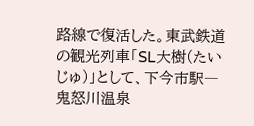路線で復活した。東武鉄道の観光列車「SL大樹(たいじゅ)」として、下今市駅―鬼怒川温泉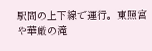駅間の上下線で運行。東照宮や華厳の滝